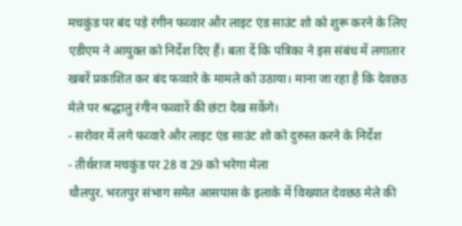मचकुंड पर बंद पड़े रंगीन फव्वार और लाइट एंड साउंट शो को शुरू करने के लिए एडीएम ने आयुक्त को निर्देश दिए हैं। बता दें कि पत्रिका ने इस संबंध में लगातार खबरें प्रकाशित कर बंद फव्वारे के मामले को उठाया। माना जा रहा है कि देवछठ मेले पर श्रद्धालु रंगीन फव्वारें की छंटा देख सकेंगे।
- सरोवर में लगे फव्वारे और लाइट एंड साउंट शो को दुरुस्त करने के निर्देश
- तीर्थराज मचकुंड पर 28 व 29 को भरेगा मेला
धौलपुर. भरतपुर संभाग समेत आसपास के इलाके में विख्यात देवछठ मेले की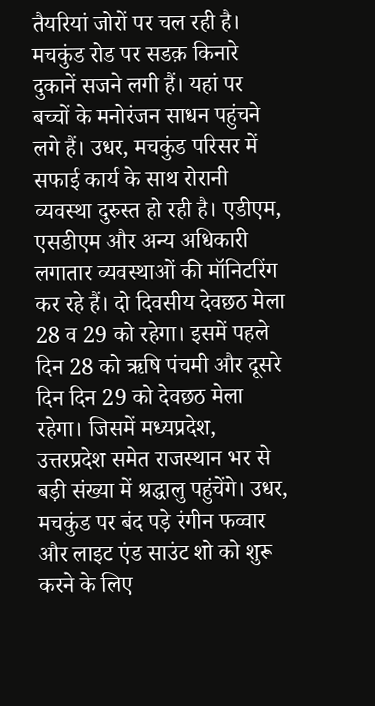तैयरियां जोरों पर चल रही है। मचकुंड रोड पर सडक़ किनारे दुकानें सजने लगी हैं। यहां पर बच्चों के मनोरंजन साधन पहुंचने लगे हैं। उधर, मचकुंड परिसर में सफाई कार्य के साथ रोरानी व्यवस्था दुरुस्त हो रही है। एडीएम, एसडीएम और अन्य अधिकारी लगातार व्यवस्थाओं की मॉनिटरिंग कर रहे हैं। दो दिवसीय देवछठ मेला 28 व 29 को रहेगा। इसमें पहले दिन 28 को ऋषि पंचमी और दूसरे दिन दिन 29 को देवछठ मेला रहेगा। जिसमें मध्यप्रदेश, उत्तरप्रदेश समेत राजस्थान भर से बड़ी संख्या में श्रद्धालु पहुंचेंगे। उधर, मचकुंड पर बंद पड़े रंगीन फव्वार और लाइट एंड साउंट शो को शुरू करने के लिए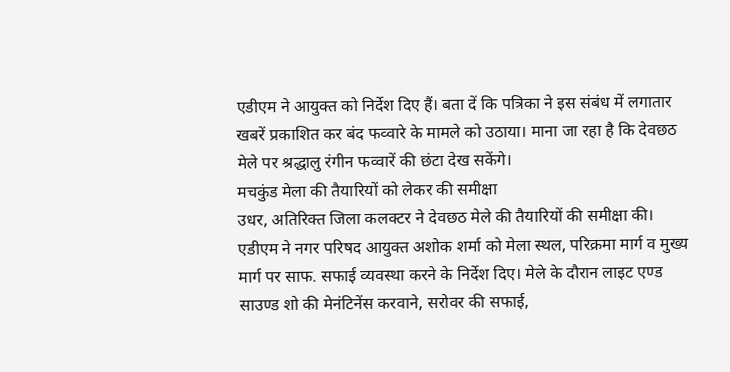एडीएम ने आयुक्त को निर्देश दिए हैं। बता दें कि पत्रिका ने इस संबंध में लगातार खबरें प्रकाशित कर बंद फव्वारे के मामले को उठाया। माना जा रहा है कि देवछठ मेले पर श्रद्धालु रंगीन फव्वारें की छंटा देख सकेंगे।
मचकुंड मेला की तैयारियों को लेकर की समीक्षा
उधर, अतिरिक्त जिला कलक्टर ने देवछठ मेले की तैयारियों की समीक्षा की। एडीएम ने नगर परिषद आयुक्त अशोक शर्मा को मेला स्थल, परिक्रमा मार्ग व मुख्य मार्ग पर साफ. सफाई व्यवस्था करने के निर्देश दिए। मेले के दौरान लाइट एण्ड साउण्ड शो की मेनंटिनेंस करवाने, सरोवर की सफाई,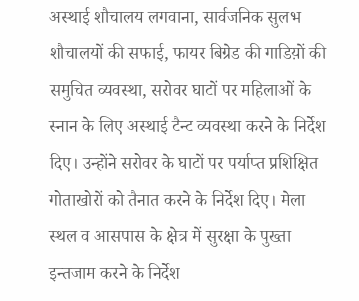अस्थाई शौचालय लगवाना, सार्वजनिक सुलभ शौचालयों की सफाई, फायर बिग्रेड की गाडिय़ों की समुचित व्यवस्था, सरोवर घाटों पर महिलाओं के स्नान के लिए अस्थाई टैन्ट व्यवस्था करने के निर्देश दिए। उन्होंने सरोवर के घाटों पर पर्याप्त प्रशिक्षित गोताखोरों को तैनात करने के निर्देश दिए। मेला स्थल व आसपास के क्षेत्र में सुरक्षा के पुख्ता इन्तजाम करने के निर्देश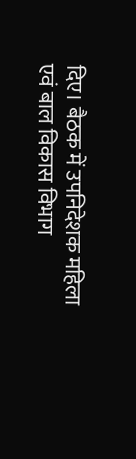दिए। बैठक में उपनिदेशक महिला एवं बाल विकास विभाग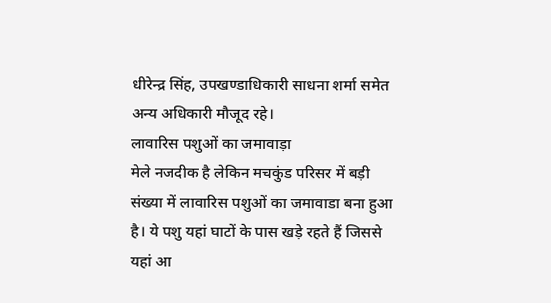धीरेन्द्र सिंह, उपखण्डाधिकारी साधना शर्मा समेत अन्य अधिकारी मौजूद रहे।
लावारिस पशुओं का जमावाड़ा
मेले नजदीक है लेकिन मचकुंड परिसर में बड़ी संख्या में लावारिस पशुओं का जमावाडा बना हुआ है। ये पशु यहां घाटों के पास खड़े रहते हैं जिससे यहां आ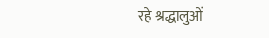रहे श्रद्धालुओं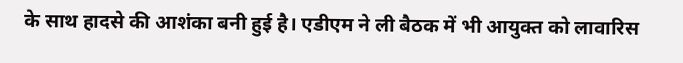के साथ हादसे की आशंका बनी हुई है। एडीएम ने ली बैठक में भी आयुक्त को लावारिस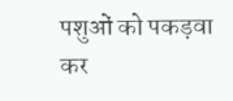पशुओं को पकड़वा कर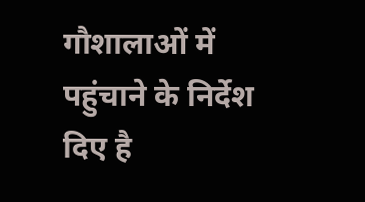गौशालाओं में पहुंचाने के निर्देश दिए है